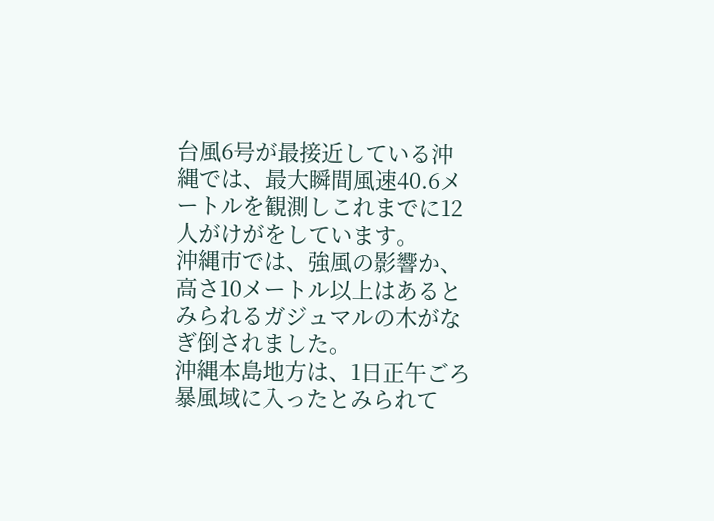台風6号が最接近している沖縄では、最大瞬間風速40.6メートルを観測しこれまでに12人がけがをしています。
沖縄市では、強風の影響か、高さ10メートル以上はあるとみられるガジュマルの木がなぎ倒されました。
沖縄本島地方は、1日正午ごろ暴風域に入ったとみられて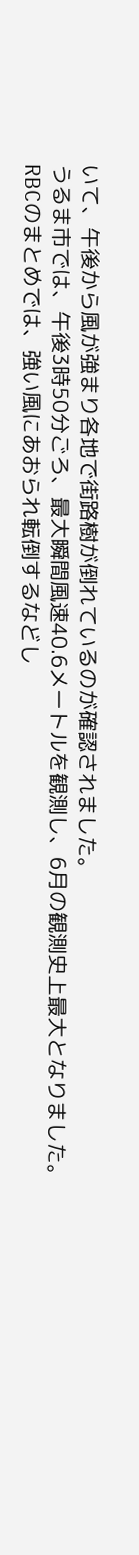いて、午後から風が強まり各地で街路樹が倒れているのが確認されました。
うるま市では、午後3時50分ごろ、最大瞬間風速40.6メートルを観測し、6月の観測史上最大となりました。
RBCのまとめでは、強い風にあおられ転倒するなどし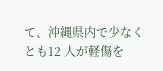て、沖縄県内で少なくとも12 人が軽傷を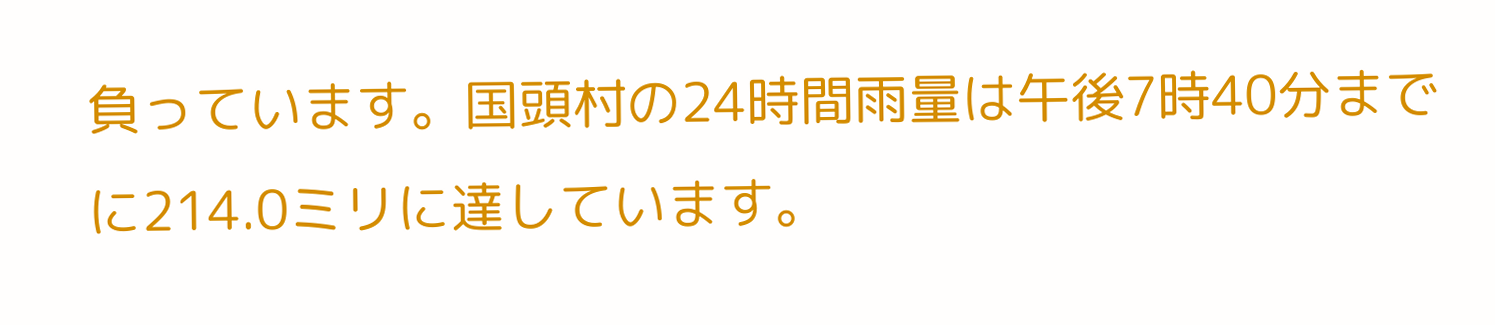負っています。国頭村の24時間雨量は午後7時40分までに214.0ミリに達しています。